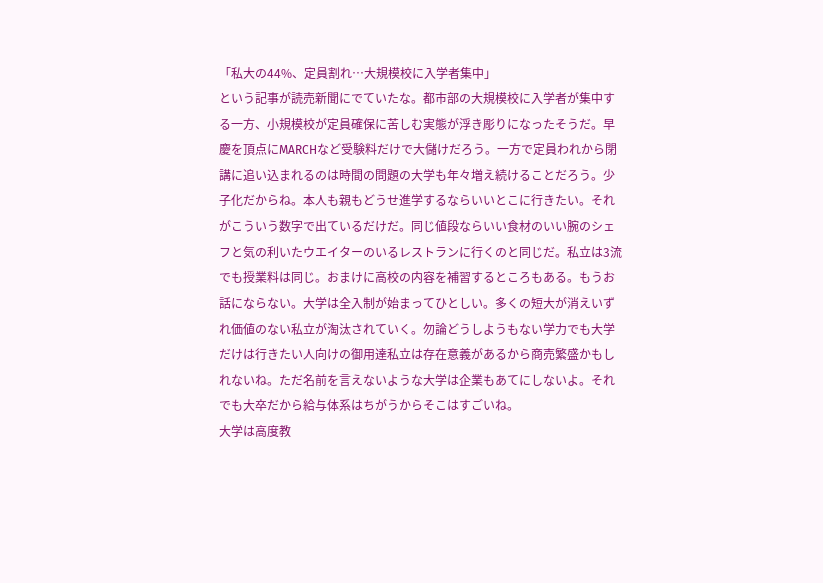「私大の44%、定員割れ…大規模校に入学者集中」
という記事が読売新聞にでていたな。都市部の大規模校に入学者が集中する一方、小規模校が定員確保に苦しむ実態が浮き彫りになったそうだ。早慶を頂点にMARCHなど受験料だけで大儲けだろう。一方で定員われから閉講に追い込まれるのは時間の問題の大学も年々増え続けることだろう。少子化だからね。本人も親もどうせ進学するならいいとこに行きたい。それがこういう数字で出ているだけだ。同じ値段ならいい食材のいい腕のシェフと気の利いたウエイターのいるレストランに行くのと同じだ。私立は3流でも授業料は同じ。おまけに高校の内容を補習するところもある。もうお話にならない。大学は全入制が始まってひとしい。多くの短大が消えいずれ価値のない私立が淘汰されていく。勿論どうしようもない学力でも大学だけは行きたい人向けの御用達私立は存在意義があるから商売繁盛かもしれないね。ただ名前を言えないような大学は企業もあてにしないよ。それでも大卒だから給与体系はちがうからそこはすごいね。
大学は高度教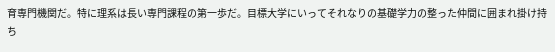育専門機関だ。特に理系は長い専門課程の第一歩だ。目標大学にいってそれなりの基礎学力の整った仲間に囲まれ掛け持ち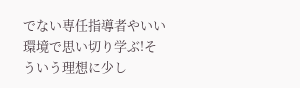でない専任指導者やいい環境で思い切り学ぶ!そういう理想に少し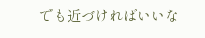でも近づければいいな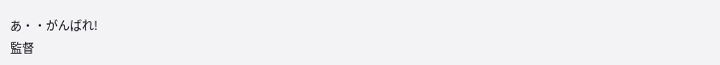あ・・がんばれ!
監督